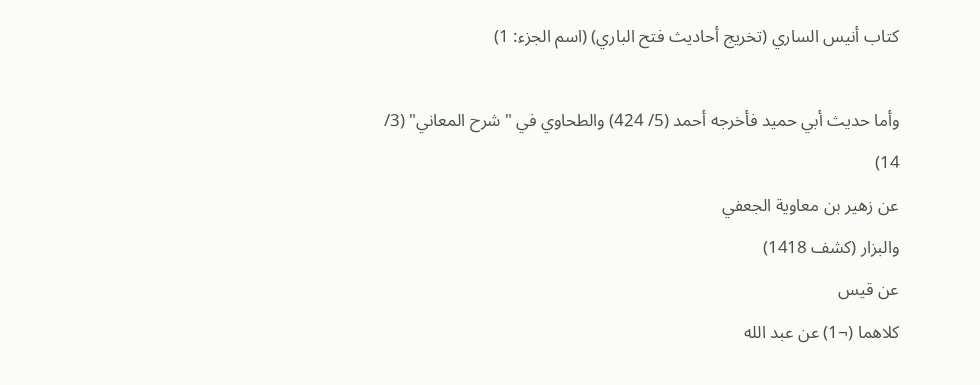كتاب أنيس الساري (تخريج أحاديث فتح الباري) (اسم الجزء: 1)

وأما حديث أبي حميد فأخرجه أحمد (5/ 424) والطحاوي في "شرح المعاني" (3/ 14)
عن زهير بن معاوية الجعفي
والبزار (كشف 1418)
عن قيس
كلاهما (¬1) عن عبد الله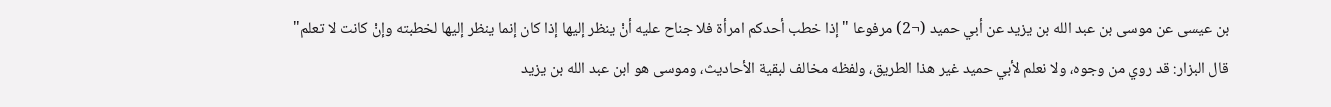بن عيسى عن موسى بن عبد الله بن يزيد عن أبي حميد (¬2) مرفوعا "إذا خطب أحدكم امرأة فلا جناح عليه أنْ ينظر إليها إذا كان إنما ينظر إليها لخطبته وإنْ كانت لا تعلم"
قال البزار: قد روي من وجوه، ولا نعلم لأبي حميد غير هذا الطريق، ولفظه مخالف لبقية الأحاديث، وموسى هو ابن عبد الله بن يزيد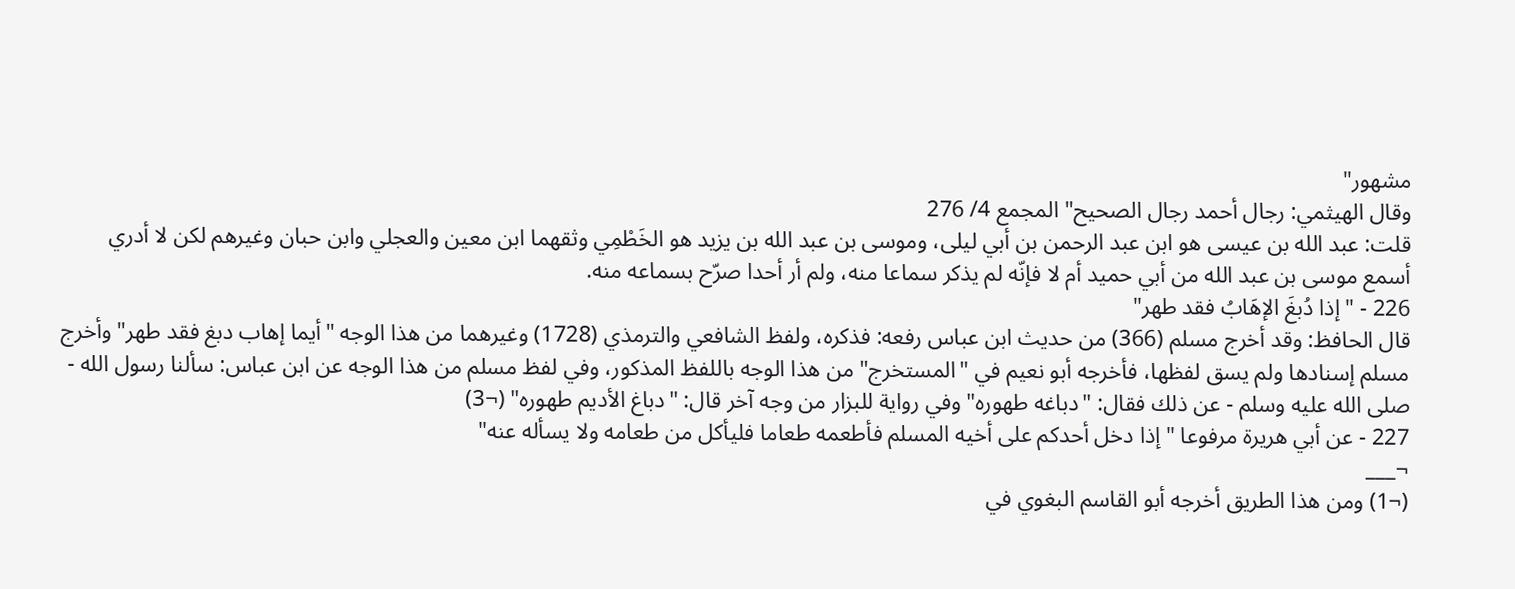مشهور"
وقال الهيثمي: رجال أحمد رجال الصحيح" المجمع 4/ 276
قلت: عبد الله بن عيسى هو ابن عبد الرحمن بن أبي ليلى، وموسى بن عبد الله بن يزيد هو الخَطْمِي وثقهما ابن معين والعجلي وابن حبان وغيرهم لكن لا أدري أسمع موسى بن عبد الله من أبي حميد أم لا فإنّه لم يذكر سماعا منه، ولم أر أحدا صرّح بسماعه منه.
226 - "إذا دُبغَ الإهَابُ فقد طهر"
قال الحافظ: وقد أخرج مسلم (366) من حديث ابن عباس رفعه: فذكره، ولفظ الشافعي والترمذي (1728) وغيرهما من هذا الوجه "أيما إهاب دبغ فقد طهر" وأخرج مسلم إسنادها ولم يسق لفظها، فأخرجه أبو نعيم في "المستخرج" من هذا الوجه باللفظ المذكور، وفي لفظ مسلم من هذا الوجه عن ابن عباس: سألنا رسول الله - صلى الله عليه وسلم - عن ذلك فقال: "دباغه طهوره" وفي رواية للبزار من وجه آخر قال: "دباغ الأديم طهوره" (¬3)
227 - عن أبي هريرة مرفوعا "إذا دخل أحدكم على أخيه المسلم فأطعمه طعاما فليأكل من طعامه ولا يسأله عنه"
¬___
(¬1) ومن هذا الطريق أخرجه أبو القاسم البغوي في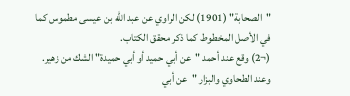"الصحابة" (1901) لكن الراوي عن عبد الله بن عيسى مطموس كما في الأصل المخطوط كما ذكر محقق الكتاب.
(¬2) وقع عند أحمد "عن أبي حميد أو أبي حميدة" الشك من زهير. وعند الطحاوي والبزار "عن أبي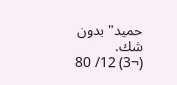حميد" بدون شك.
(¬3) 12/ 80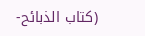(كتاب الذبائح-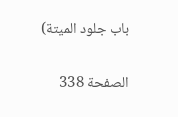باب جلود الميتة)

الصفحة 338